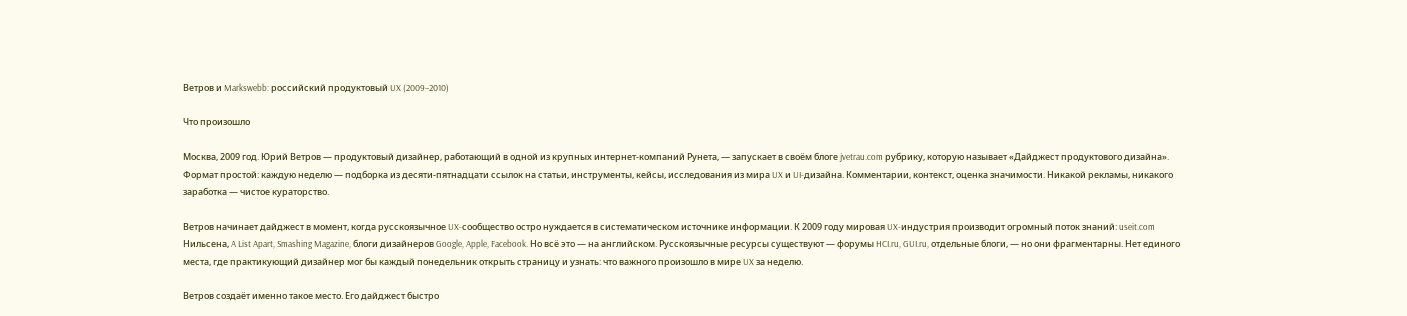Ветров и Markswebb: российский продуктовый UX (2009–2010)

Что произошло

Москва, 2009 год. Юрий Ветров — продуктовый дизайнер, работающий в одной из крупных интернет-компаний Рунета, — запускает в своём блоге jvetrau.com рубрику, которую называет «Дайджест продуктового дизайна». Формат простой: каждую неделю — подборка из десяти-пятнадцати ссылок на статьи, инструменты, кейсы, исследования из мира UX и UI-дизайна. Комментарии, контекст, оценка значимости. Никакой рекламы, никакого заработка — чистое кураторство.

Ветров начинает дайджест в момент, когда русскоязычное UX-сообщество остро нуждается в систематическом источнике информации. К 2009 году мировая UX-индустрия производит огромный поток знаний: useit.com Нильсена, A List Apart, Smashing Magazine, блоги дизайнеров Google, Apple, Facebook. Но всё это — на английском. Русскоязычные ресурсы существуют — форумы HCI.ru, GUI.ru, отдельные блоги, — но они фрагментарны. Нет единого места, где практикующий дизайнер мог бы каждый понедельник открыть страницу и узнать: что важного произошло в мире UX за неделю.

Ветров создаёт именно такое место. Его дайджест быстро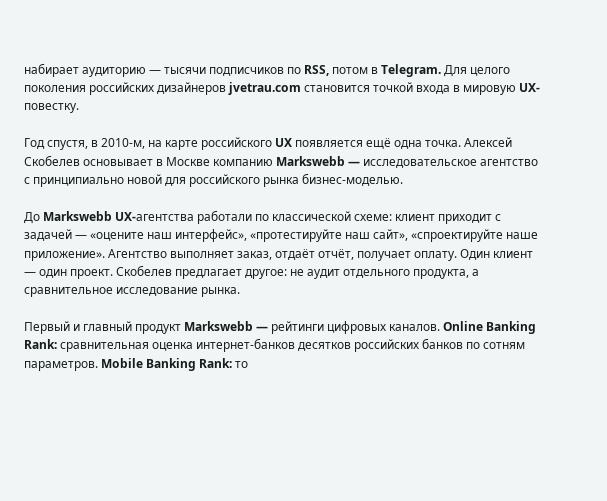набирает аудиторию — тысячи подписчиков по RSS, потом в Telegram. Для целого поколения российских дизайнеров jvetrau.com становится точкой входа в мировую UX-повестку.

Год спустя, в 2010-м, на карте российского UX появляется ещё одна точка. Алексей Скобелев основывает в Москве компанию Markswebb — исследовательское агентство с принципиально новой для российского рынка бизнес-моделью.

До Markswebb UX-агентства работали по классической схеме: клиент приходит с задачей — «оцените наш интерфейс», «протестируйте наш сайт», «спроектируйте наше приложение». Агентство выполняет заказ, отдаёт отчёт, получает оплату. Один клиент — один проект. Скобелев предлагает другое: не аудит отдельного продукта, а сравнительное исследование рынка.

Первый и главный продукт Markswebb — рейтинги цифровых каналов. Online Banking Rank: сравнительная оценка интернет-банков десятков российских банков по сотням параметров. Mobile Banking Rank: то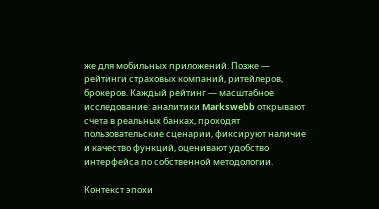же для мобильных приложений. Позже — рейтинги страховых компаний, ритейлеров, брокеров. Каждый рейтинг — масштабное исследование: аналитики Markswebb открывают счета в реальных банках, проходят пользовательские сценарии, фиксируют наличие и качество функций, оценивают удобство интерфейса по собственной методологии.

Контекст эпохи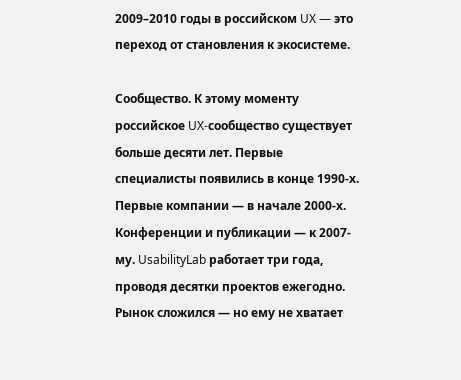2009–2010 годы в российском UX — это переход от становления к экосистеме.

Сообщество. К этому моменту российское UX-сообщество существует больше десяти лет. Первые специалисты появились в конце 1990-х. Первые компании — в начале 2000-х. Конференции и публикации — к 2007-му. UsabilityLab работает три года, проводя десятки проектов ежегодно. Рынок сложился — но ему не хватает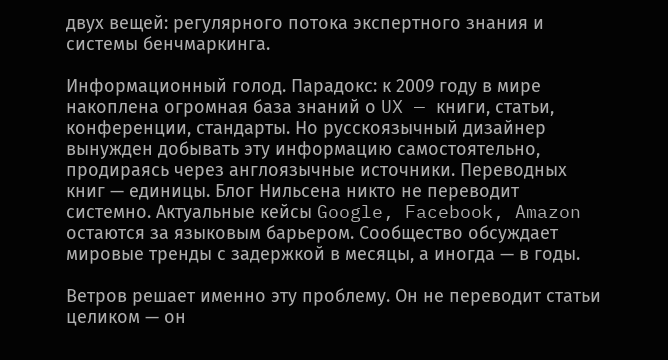двух вещей: регулярного потока экспертного знания и системы бенчмаркинга.

Информационный голод. Парадокс: к 2009 году в мире накоплена огромная база знаний о UX — книги, статьи, конференции, стандарты. Но русскоязычный дизайнер вынужден добывать эту информацию самостоятельно, продираясь через англоязычные источники. Переводных книг — единицы. Блог Нильсена никто не переводит системно. Актуальные кейсы Google, Facebook, Amazon остаются за языковым барьером. Сообщество обсуждает мировые тренды с задержкой в месяцы, а иногда — в годы.

Ветров решает именно эту проблему. Он не переводит статьи целиком — он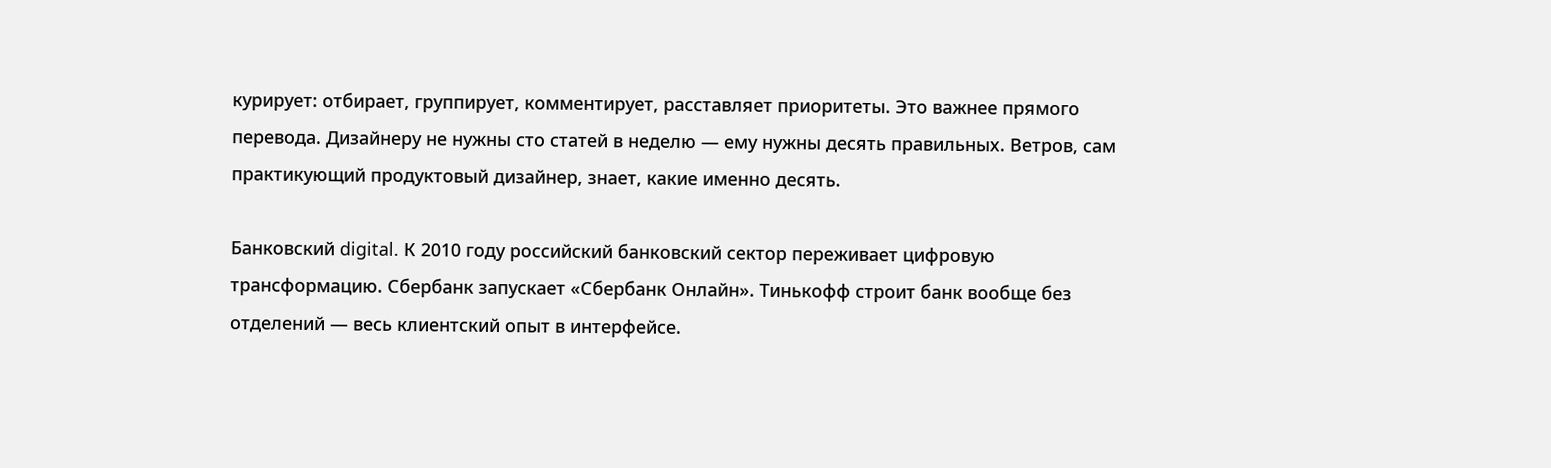курирует: отбирает, группирует, комментирует, расставляет приоритеты. Это важнее прямого перевода. Дизайнеру не нужны сто статей в неделю — ему нужны десять правильных. Ветров, сам практикующий продуктовый дизайнер, знает, какие именно десять.

Банковский digital. К 2010 году российский банковский сектор переживает цифровую трансформацию. Сбербанк запускает «Сбербанк Онлайн». Тинькофф строит банк вообще без отделений — весь клиентский опыт в интерфейсе.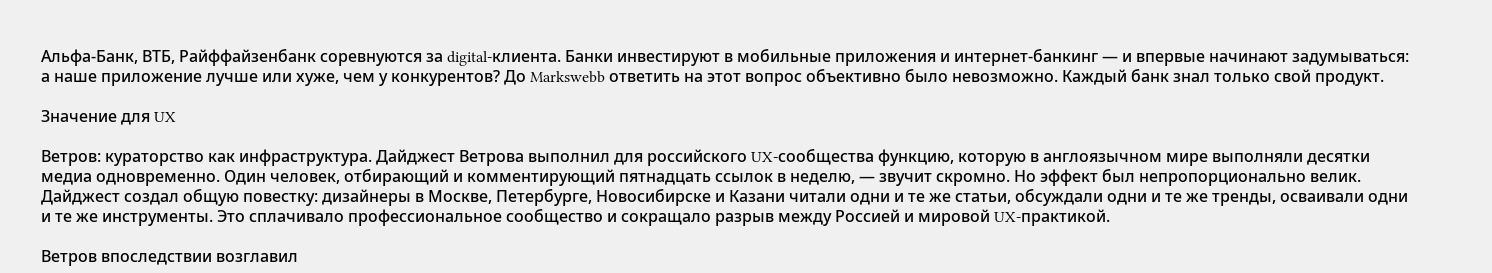Альфа-Банк, ВТБ, Райффайзенбанк соревнуются за digital-клиента. Банки инвестируют в мобильные приложения и интернет-банкинг — и впервые начинают задумываться: а наше приложение лучше или хуже, чем у конкурентов? До Markswebb ответить на этот вопрос объективно было невозможно. Каждый банк знал только свой продукт.

Значение для UX

Ветров: кураторство как инфраструктура. Дайджест Ветрова выполнил для российского UX-сообщества функцию, которую в англоязычном мире выполняли десятки медиа одновременно. Один человек, отбирающий и комментирующий пятнадцать ссылок в неделю, — звучит скромно. Но эффект был непропорционально велик. Дайджест создал общую повестку: дизайнеры в Москве, Петербурге, Новосибирске и Казани читали одни и те же статьи, обсуждали одни и те же тренды, осваивали одни и те же инструменты. Это сплачивало профессиональное сообщество и сокращало разрыв между Россией и мировой UX-практикой.

Ветров впоследствии возглавил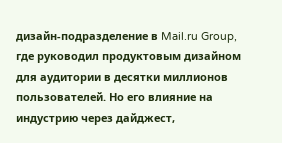дизайн-подразделение в Mail.ru Group, где руководил продуктовым дизайном для аудитории в десятки миллионов пользователей. Но его влияние на индустрию через дайджест,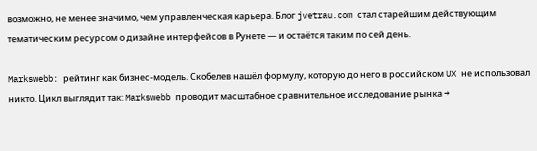возможно, не менее значимо, чем управленческая карьера. Блог jvetrau.com стал старейшим действующим тематическим ресурсом о дизайне интерфейсов в Рунете — и остаётся таким по сей день.

Markswebb: рейтинг как бизнес-модель. Скобелев нашёл формулу, которую до него в российском UX не использовал никто. Цикл выглядит так: Markswebb проводит масштабное сравнительное исследование рынка →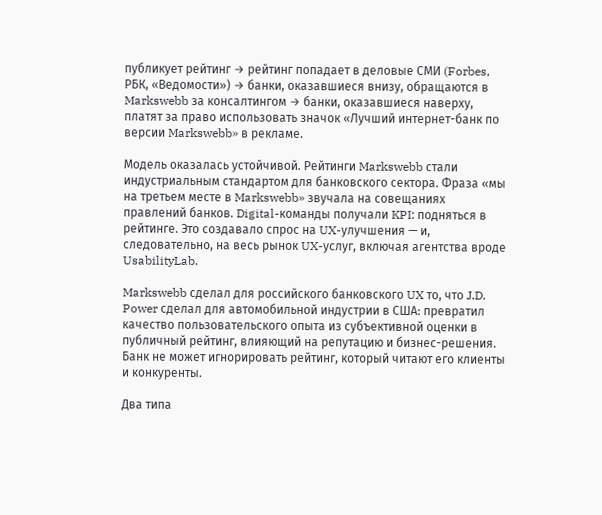публикует рейтинг → рейтинг попадает в деловые СМИ (Forbes, РБК, «Ведомости») → банки, оказавшиеся внизу, обращаются в Markswebb за консалтингом → банки, оказавшиеся наверху, платят за право использовать значок «Лучший интернет-банк по версии Markswebb» в рекламе.

Модель оказалась устойчивой. Рейтинги Markswebb стали индустриальным стандартом для банковского сектора. Фраза «мы на третьем месте в Markswebb» звучала на совещаниях правлений банков. Digital-команды получали KPI: подняться в рейтинге. Это создавало спрос на UX-улучшения — и, следовательно, на весь рынок UX-услуг, включая агентства вроде UsabilityLab.

Markswebb сделал для российского банковского UX то, что J.D. Power сделал для автомобильной индустрии в США: превратил качество пользовательского опыта из субъективной оценки в публичный рейтинг, влияющий на репутацию и бизнес-решения. Банк не может игнорировать рейтинг, который читают его клиенты и конкуренты.

Два типа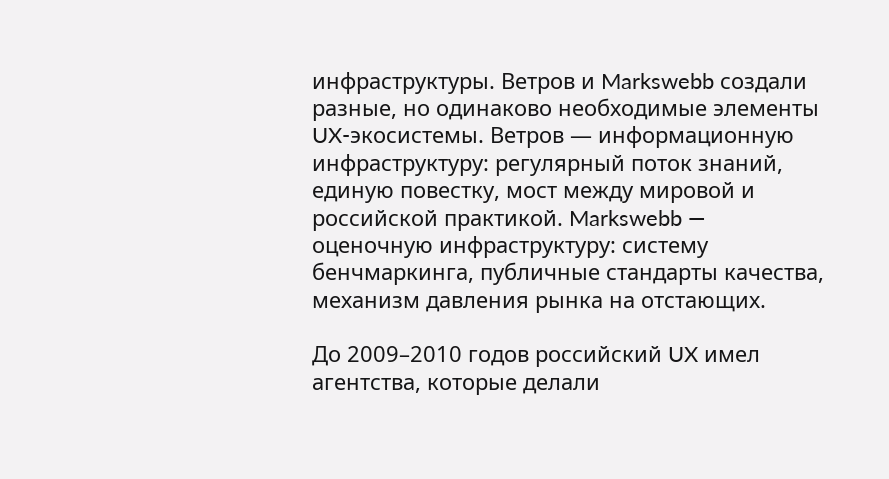инфраструктуры. Ветров и Markswebb создали разные, но одинаково необходимые элементы UX-экосистемы. Ветров — информационную инфраструктуру: регулярный поток знаний, единую повестку, мост между мировой и российской практикой. Markswebb — оценочную инфраструктуру: систему бенчмаркинга, публичные стандарты качества, механизм давления рынка на отстающих.

До 2009–2010 годов российский UX имел агентства, которые делали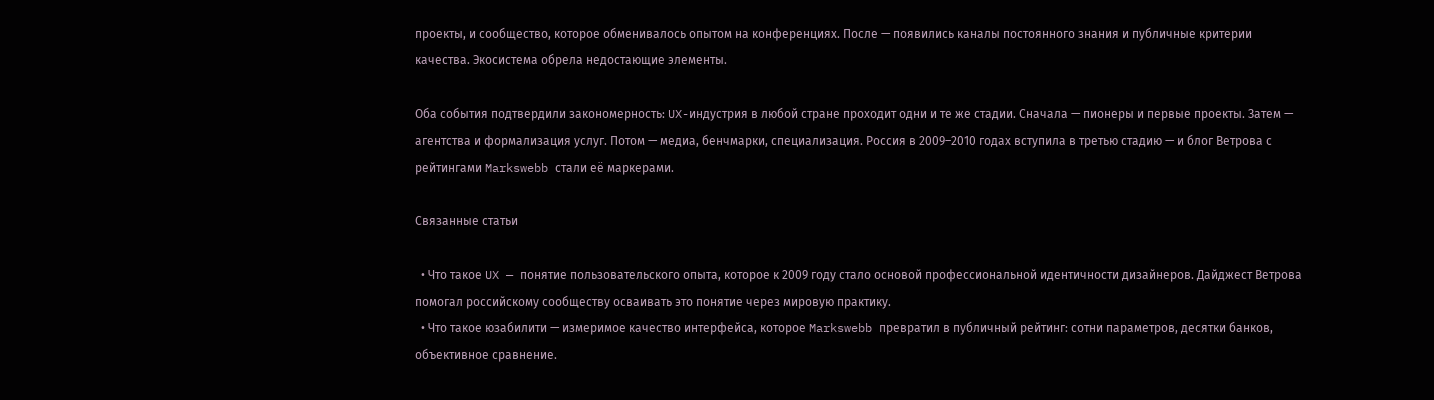проекты, и сообщество, которое обменивалось опытом на конференциях. После — появились каналы постоянного знания и публичные критерии качества. Экосистема обрела недостающие элементы.

Оба события подтвердили закономерность: UX-индустрия в любой стране проходит одни и те же стадии. Сначала — пионеры и первые проекты. Затем — агентства и формализация услуг. Потом — медиа, бенчмарки, специализация. Россия в 2009–2010 годах вступила в третью стадию — и блог Ветрова с рейтингами Markswebb стали её маркерами.

Связанные статьи

  • Что такое UX — понятие пользовательского опыта, которое к 2009 году стало основой профессиональной идентичности дизайнеров. Дайджест Ветрова помогал российскому сообществу осваивать это понятие через мировую практику.
  • Что такое юзабилити — измеримое качество интерфейса, которое Markswebb превратил в публичный рейтинг: сотни параметров, десятки банков, объективное сравнение.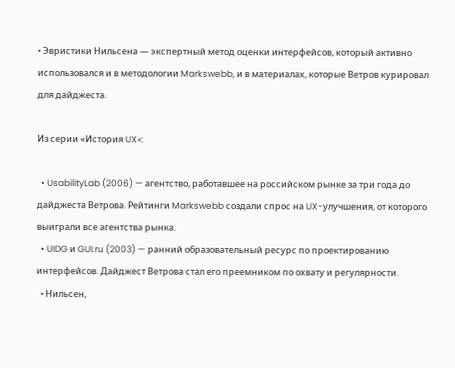• Эвристики Нильсена — экспертный метод оценки интерфейсов, который активно использовался и в методологии Markswebb, и в материалах, которые Ветров курировал для дайджеста.

Из серии «История UX»:

  • UsabilityLab (2006) — агентство, работавшее на российском рынке за три года до дайджеста Ветрова. Рейтинги Markswebb создали спрос на UX-улучшения, от которого выиграли все агентства рынка.
  • UIDG и GUI.ru (2003) — ранний образовательный ресурс по проектированию интерфейсов. Дайджест Ветрова стал его преемником по охвату и регулярности.
  • Нильсен,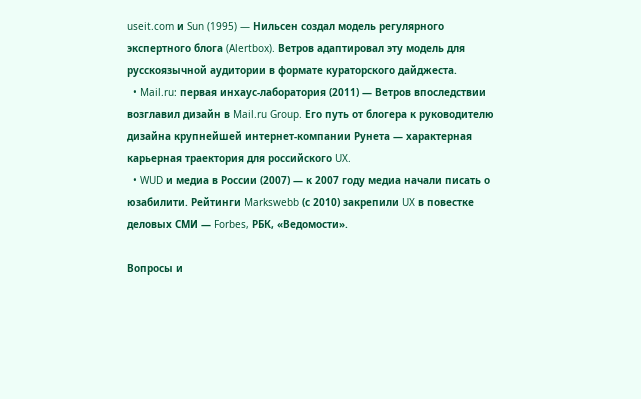useit.com и Sun (1995) — Нильсен создал модель регулярного экспертного блога (Alertbox). Ветров адаптировал эту модель для русскоязычной аудитории в формате кураторского дайджеста.
  • Mail.ru: первая инхаус-лаборатория (2011) — Ветров впоследствии возглавил дизайн в Mail.ru Group. Его путь от блогера к руководителю дизайна крупнейшей интернет-компании Рунета — характерная карьерная траектория для российского UX.
  • WUD и медиа в России (2007) — к 2007 году медиа начали писать о юзабилити. Рейтинги Markswebb (с 2010) закрепили UX в повестке деловых СМИ — Forbes, РБК, «Ведомости».

Вопросы и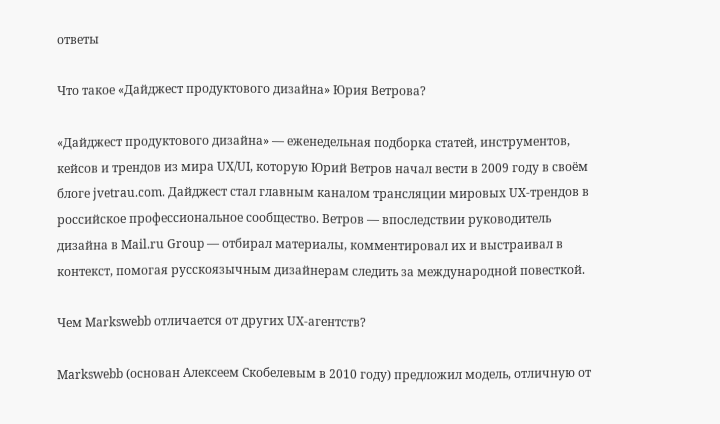ответы

Что такое «Дайджест продуктового дизайна» Юрия Ветрова?

«Дайджест продуктового дизайна» — еженедельная подборка статей, инструментов, кейсов и трендов из мира UX/UI, которую Юрий Ветров начал вести в 2009 году в своём блоге jvetrau.com. Дайджест стал главным каналом трансляции мировых UX-трендов в российское профессиональное сообщество. Ветров — впоследствии руководитель дизайна в Mail.ru Group — отбирал материалы, комментировал их и выстраивал в контекст, помогая русскоязычным дизайнерам следить за международной повесткой.

Чем Markswebb отличается от других UX-агентств?

Markswebb (основан Алексеем Скобелевым в 2010 году) предложил модель, отличную от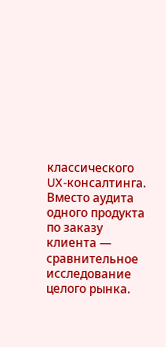классического UX-консалтинга. Вместо аудита одного продукта по заказу клиента — сравнительное исследование целого рынка.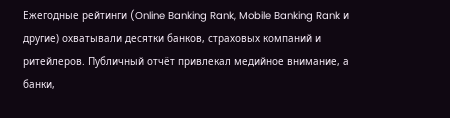Ежегодные рейтинги (Online Banking Rank, Mobile Banking Rank и другие) охватывали десятки банков, страховых компаний и ритейлеров. Публичный отчёт привлекал медийное внимание, а банки,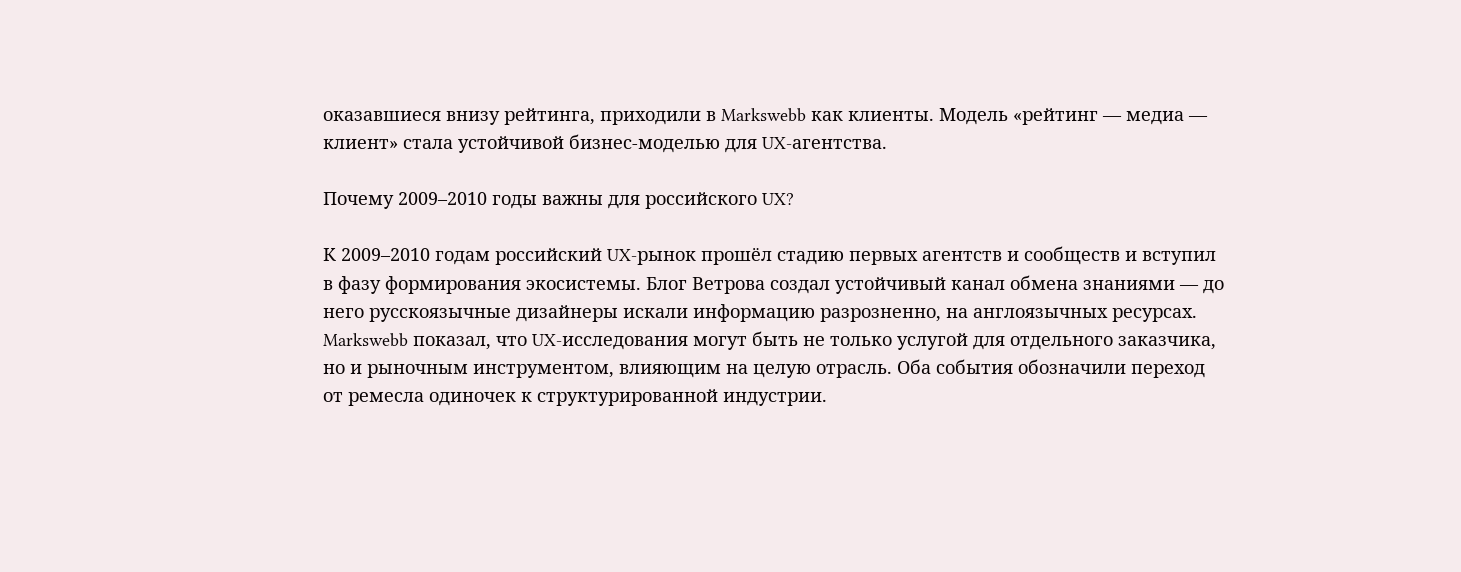оказавшиеся внизу рейтинга, приходили в Markswebb как клиенты. Модель «рейтинг — медиа — клиент» стала устойчивой бизнес-моделью для UX-агентства.

Почему 2009–2010 годы важны для российского UX?

К 2009–2010 годам российский UX-рынок прошёл стадию первых агентств и сообществ и вступил в фазу формирования экосистемы. Блог Ветрова создал устойчивый канал обмена знаниями — до него русскоязычные дизайнеры искали информацию разрозненно, на англоязычных ресурсах. Markswebb показал, что UX-исследования могут быть не только услугой для отдельного заказчика, но и рыночным инструментом, влияющим на целую отрасль. Оба события обозначили переход от ремесла одиночек к структурированной индустрии.